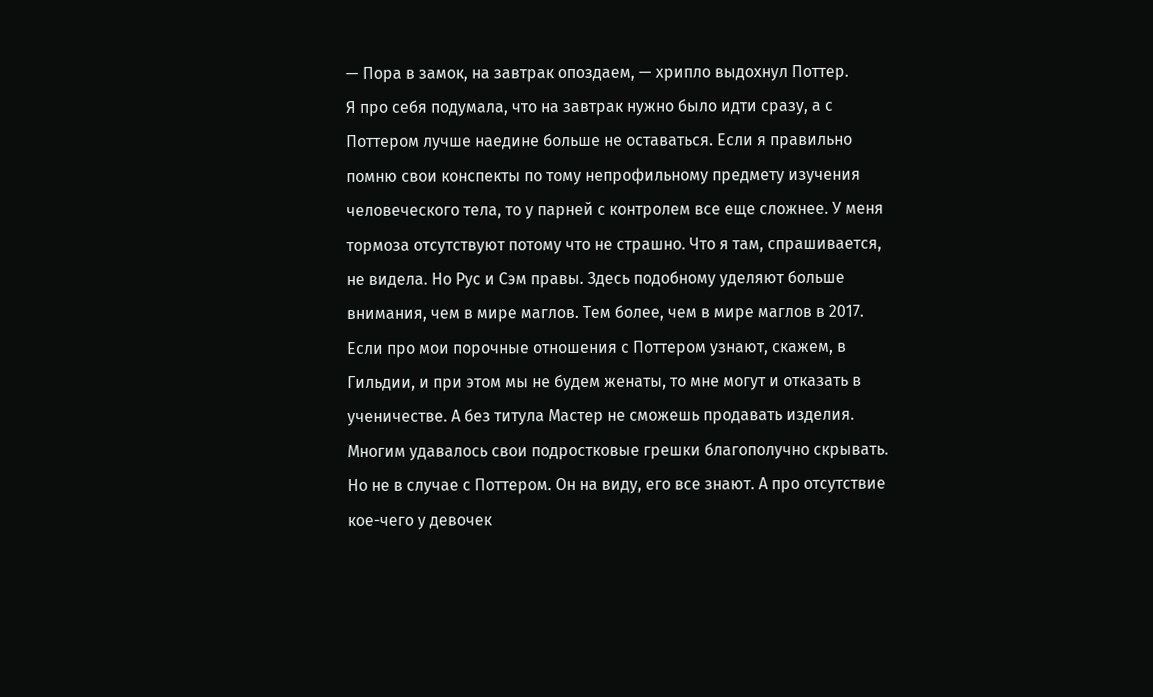— Пора в замок, на завтрак опоздаем, — хрипло выдохнул Поттер.
Я про себя подумала, что на завтрак нужно было идти сразу, а с Поттером лучше наедине больше не оставаться. Если я правильно помню свои конспекты по тому непрофильному предмету изучения человеческого тела, то у парней с контролем все еще сложнее. У меня тормоза отсутствуют потому что не страшно. Что я там, спрашивается, не видела. Но Рус и Сэм правы. Здесь подобному уделяют больше внимания, чем в мире маглов. Тем более, чем в мире маглов в 2017. Если про мои порочные отношения с Поттером узнают, скажем, в Гильдии, и при этом мы не будем женаты, то мне могут и отказать в ученичестве. А без титула Мастер не сможешь продавать изделия.
Многим удавалось свои подростковые грешки благополучно скрывать. Но не в случае с Поттером. Он на виду, его все знают. А про отсутствие кое-чего у девочек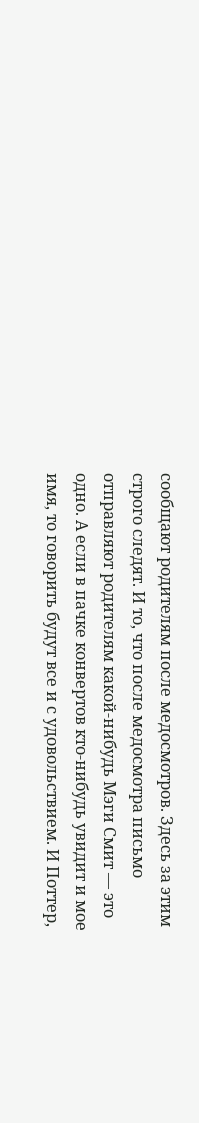сообщают родителям после медосмотров. Здесь за этим строго следят. И то, что после медосмотра письмо отправляют родителям какой-нибудь Мэги Смит — это одно. А если в пачке конвертов кто-нибудь увидит и мое имя, то говорить будут все и с удовольствием. И Поттер,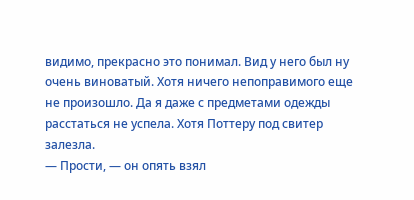видимо, прекрасно это понимал. Вид у него был ну очень виноватый. Хотя ничего непоправимого еще не произошло. Да я даже с предметами одежды расстаться не успела. Хотя Поттеру под свитер залезла.
— Прости, — он опять взял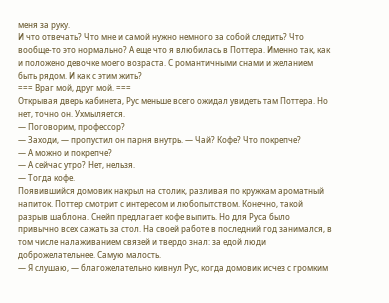меня за руку.
И что отвечать? Что мне и самой нужно немного за собой следить? Что вообще-то это нормально? А еще что я влюбилась в Поттера. Именно так, как и положено девочке моего возраста. С романтичными снами и желанием быть рядом. И как с этим жить?
=== Враг мой, друг мой. ===
Открывая дверь кабинета, Рус меньше всего ожидал увидеть там Поттера. Но нет, точно он. Ухмыляется.
— Поговорим, профессор?
— Заходи, — пропустил он парня внутрь. — Чай? Кофе? Что покрепче?
— А можно и покрепче?
— А сейчас утро? Нет, нельзя.
— Тогда кофе.
Появившийся домовик накрыл на столик, разливая по кружкам ароматный напиток. Поттер смотрит с интересом и любопытством. Конечно, такой разрыв шаблона. Снейп предлагает кофе выпить. Но для Руса было привычно всех сажать за стол. На своей работе в последний год занимался, в том числе налаживанием связей и твердо знал: за едой люди доброжелательнее. Самую малость.
— Я слушаю, — благожелательно кивнул Рус, когда домовик исчез с громким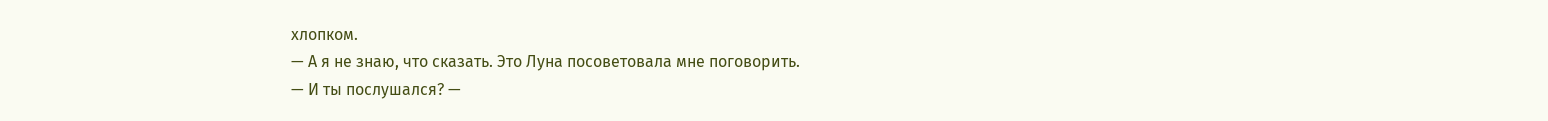хлопком.
— А я не знаю, что сказать. Это Луна посоветовала мне поговорить.
— И ты послушался? —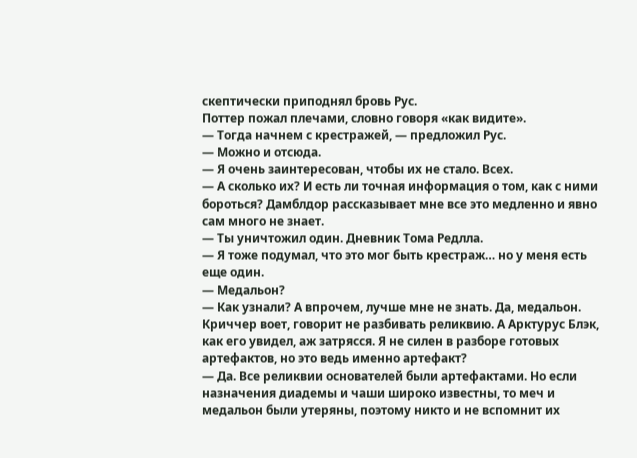скептически приподнял бровь Рус.
Поттер пожал плечами, словно говоря «как видите».
— Тогда начнем с крестражей, — предложил Рус.
— Можно и отсюда.
— Я очень заинтересован, чтобы их не стало. Всех.
— А сколько их? И есть ли точная информация о том, как с ними бороться? Дамблдор рассказывает мне все это медленно и явно сам много не знает.
— Ты уничтожил один. Дневник Тома Редлла.
— Я тоже подумал, что это мог быть крестраж… но у меня есть еще один.
— Медальон?
— Как узнали? А впрочем, лучше мне не знать. Да, медальон. Криччер воет, говорит не разбивать реликвию. А Арктурус Блэк, как его увидел, аж затрясся. Я не силен в разборе готовых артефактов, но это ведь именно артефакт?
— Да. Все реликвии основателей были артефактами. Но если назначения диадемы и чаши широко известны, то меч и медальон были утеряны, поэтому никто и не вспомнит их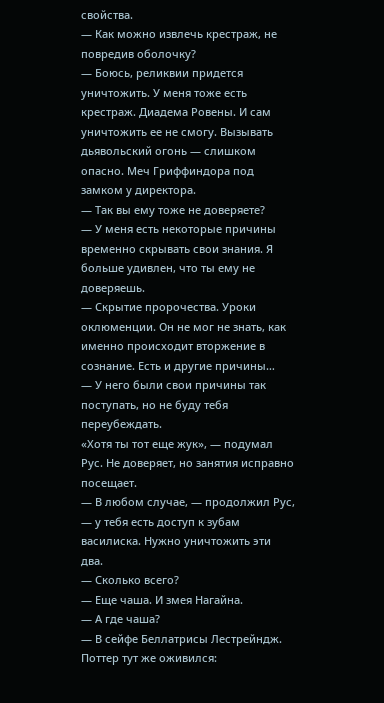свойства.
— Как можно извлечь крестраж, не повредив оболочку?
— Боюсь, реликвии придется уничтожить. У меня тоже есть крестраж. Диадема Ровены. И сам уничтожить ее не смогу. Вызывать дьявольский огонь — слишком опасно. Меч Гриффиндора под замком у директора.
— Так вы ему тоже не доверяете?
— У меня есть некоторые причины временно скрывать свои знания. Я больше удивлен, что ты ему не доверяешь.
— Скрытие пророчества. Уроки оклюменции. Он не мог не знать, как именно происходит вторжение в сознание. Есть и другие причины…
— У него были свои причины так поступать, но не буду тебя переубеждать.
«Хотя ты тот еще жук», — подумал Рус. Не доверяет, но занятия исправно посещает.
— В любом случае, — продолжил Рус, — у тебя есть доступ к зубам василиска. Нужно уничтожить эти два.
— Сколько всего?
— Еще чаша. И змея Нагайна.
— А где чаша?
— В сейфе Беллатрисы Лестрейндж.
Поттер тут же оживился: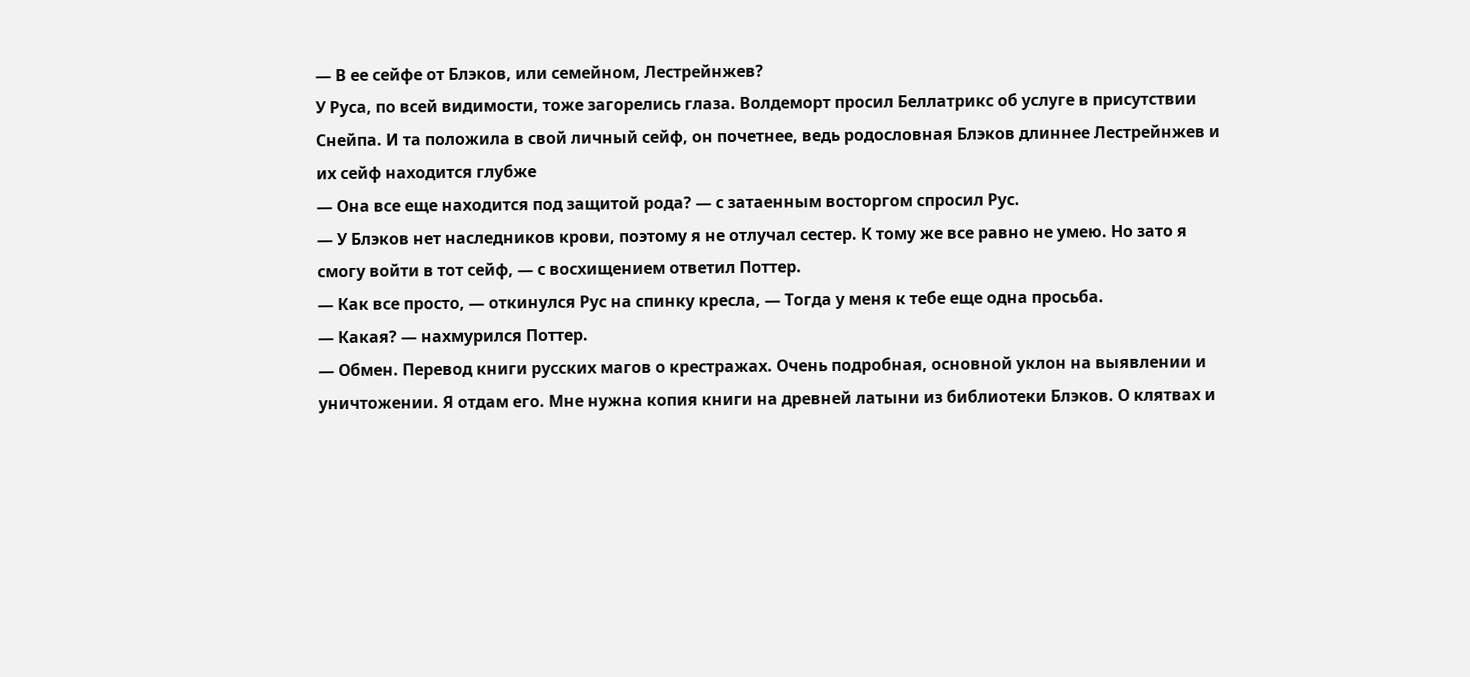— В ее сейфе от Блэков, или семейном, Лестрейнжев?
У Руса, по всей видимости, тоже загорелись глаза. Волдеморт просил Беллатрикс об услуге в присутствии Снейпа. И та положила в свой личный сейф, он почетнее, ведь родословная Блэков длиннее Лестрейнжев и их сейф находится глубже
— Она все еще находится под защитой рода? — с затаенным восторгом спросил Рус.
— У Блэков нет наследников крови, поэтому я не отлучал сестер. К тому же все равно не умею. Но зато я смогу войти в тот сейф, — с восхищением ответил Поттер.
— Как все просто, — откинулся Рус на спинку кресла, — Тогда у меня к тебе еще одна просьба.
— Какая? — нахмурился Поттер.
— Обмен. Перевод книги русских магов о крестражах. Очень подробная, основной уклон на выявлении и уничтожении. Я отдам его. Мне нужна копия книги на древней латыни из библиотеки Блэков. О клятвах и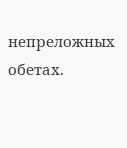непреложных обетах.